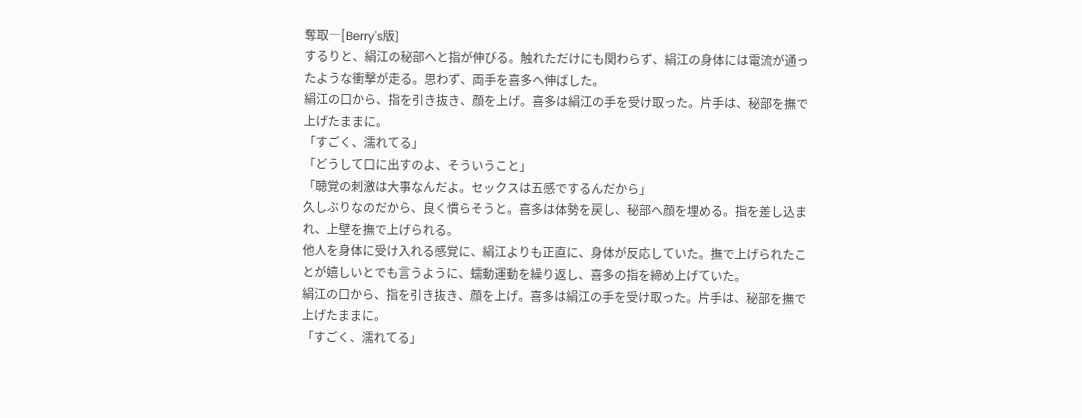奪取―[Berry's版]
するりと、絹江の秘部へと指が伸びる。触れただけにも関わらず、絹江の身体には電流が通ったような衝撃が走る。思わず、両手を喜多へ伸ばした。
絹江の口から、指を引き抜き、顔を上げ。喜多は絹江の手を受け取った。片手は、秘部を撫で上げたままに。
「すごく、濡れてる」
「どうして口に出すのよ、そういうこと」
「聴覚の刺激は大事なんだよ。セックスは五感でするんだから」
久しぶりなのだから、良く慣らそうと。喜多は体勢を戻し、秘部へ顔を埋める。指を差し込まれ、上壁を撫で上げられる。
他人を身体に受け入れる感覚に、絹江よりも正直に、身体が反応していた。撫で上げられたことが嬉しいとでも言うように、蠕動運動を繰り返し、喜多の指を締め上げていた。
絹江の口から、指を引き抜き、顔を上げ。喜多は絹江の手を受け取った。片手は、秘部を撫で上げたままに。
「すごく、濡れてる」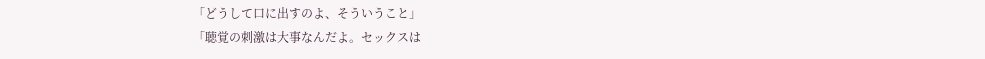「どうして口に出すのよ、そういうこと」
「聴覚の刺激は大事なんだよ。セックスは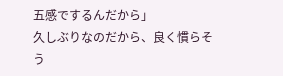五感でするんだから」
久しぶりなのだから、良く慣らそう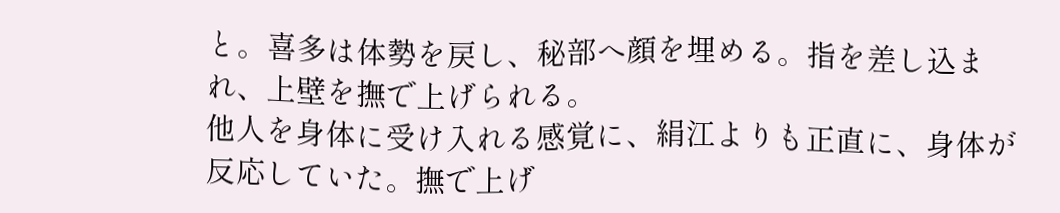と。喜多は体勢を戻し、秘部へ顔を埋める。指を差し込まれ、上壁を撫で上げられる。
他人を身体に受け入れる感覚に、絹江よりも正直に、身体が反応していた。撫で上げ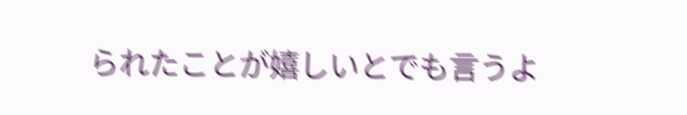られたことが嬉しいとでも言うよ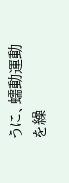うに、蠕動運動を繰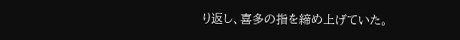り返し、喜多の指を締め上げていた。